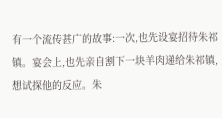有一个流传甚广的故事:一次,也先设宴招待朱祁镇。宴会上,也先亲自割下一块羊肉递给朱祁镇,想试探他的反应。朱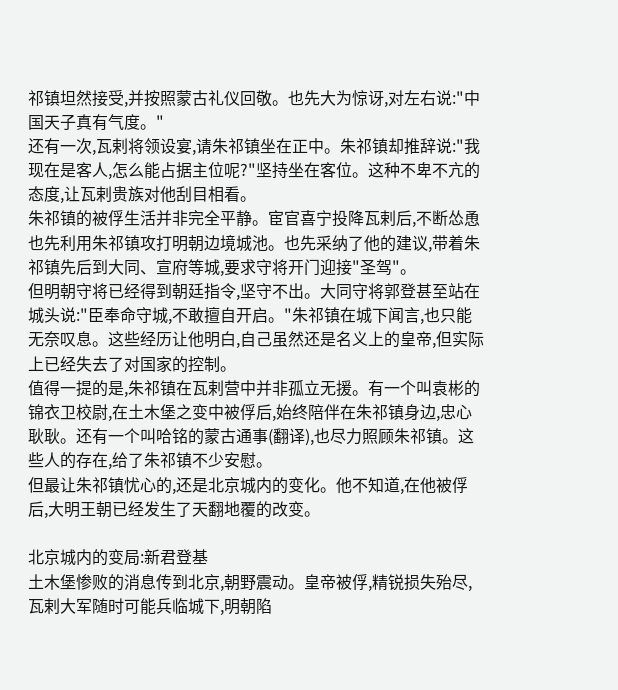祁镇坦然接受,并按照蒙古礼仪回敬。也先大为惊讶,对左右说:"中国天子真有气度。"
还有一次,瓦剌将领设宴,请朱祁镇坐在正中。朱祁镇却推辞说:"我现在是客人,怎么能占据主位呢?"坚持坐在客位。这种不卑不亢的态度,让瓦剌贵族对他刮目相看。
朱祁镇的被俘生活并非完全平静。宦官喜宁投降瓦剌后,不断怂恿也先利用朱祁镇攻打明朝边境城池。也先采纳了他的建议,带着朱祁镇先后到大同、宣府等城,要求守将开门迎接"圣驾"。
但明朝守将已经得到朝廷指令,坚守不出。大同守将郭登甚至站在城头说:"臣奉命守城,不敢擅自开启。"朱祁镇在城下闻言,也只能无奈叹息。这些经历让他明白,自己虽然还是名义上的皇帝,但实际上已经失去了对国家的控制。
值得一提的是,朱祁镇在瓦剌营中并非孤立无援。有一个叫袁彬的锦衣卫校尉,在土木堡之变中被俘后,始终陪伴在朱祁镇身边,忠心耿耿。还有一个叫哈铭的蒙古通事(翻译),也尽力照顾朱祁镇。这些人的存在,给了朱祁镇不少安慰。
但最让朱祁镇忧心的,还是北京城内的变化。他不知道,在他被俘后,大明王朝已经发生了天翻地覆的改变。

北京城内的变局:新君登基
土木堡惨败的消息传到北京,朝野震动。皇帝被俘,精锐损失殆尽,瓦剌大军随时可能兵临城下,明朝陷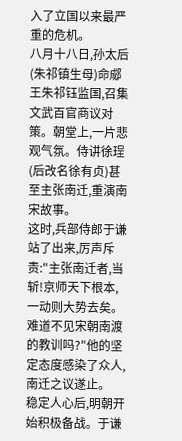入了立国以来最严重的危机。
八月十八日,孙太后(朱祁镇生母)命郕王朱祁钰监国,召集文武百官商议对策。朝堂上,一片悲观气氛。侍讲徐珵(后改名徐有贞)甚至主张南迁,重演南宋故事。
这时,兵部侍郎于谦站了出来,厉声斥责:"主张南迁者,当斩!京师天下根本,一动则大势去矣。难道不见宋朝南渡的教训吗?"他的坚定态度感染了众人,南迁之议遂止。
稳定人心后,明朝开始积极备战。于谦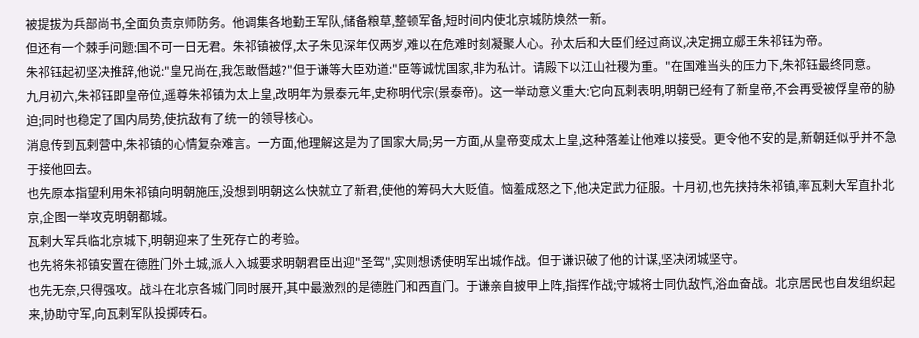被提拔为兵部尚书,全面负责京师防务。他调集各地勤王军队,储备粮草,整顿军备,短时间内使北京城防焕然一新。
但还有一个棘手问题:国不可一日无君。朱祁镇被俘,太子朱见深年仅两岁,难以在危难时刻凝聚人心。孙太后和大臣们经过商议,决定拥立郕王朱祁钰为帝。
朱祁钰起初坚决推辞,他说:"皇兄尚在,我怎敢僭越?"但于谦等大臣劝道:"臣等诚忧国家,非为私计。请殿下以江山社稷为重。"在国难当头的压力下,朱祁钰最终同意。
九月初六,朱祁钰即皇帝位,遥尊朱祁镇为太上皇,改明年为景泰元年,史称明代宗(景泰帝)。这一举动意义重大:它向瓦剌表明,明朝已经有了新皇帝,不会再受被俘皇帝的胁迫;同时也稳定了国内局势,使抗敌有了统一的领导核心。
消息传到瓦剌营中,朱祁镇的心情复杂难言。一方面,他理解这是为了国家大局;另一方面,从皇帝变成太上皇,这种落差让他难以接受。更令他不安的是,新朝廷似乎并不急于接他回去。
也先原本指望利用朱祁镇向明朝施压,没想到明朝这么快就立了新君,使他的筹码大大贬值。恼羞成怒之下,他决定武力征服。十月初,也先挟持朱祁镇,率瓦剌大军直扑北京,企图一举攻克明朝都城。
瓦剌大军兵临北京城下,明朝迎来了生死存亡的考验。
也先将朱祁镇安置在德胜门外土城,派人入城要求明朝君臣出迎"圣驾",实则想诱使明军出城作战。但于谦识破了他的计谋,坚决闭城坚守。
也先无奈,只得强攻。战斗在北京各城门同时展开,其中最激烈的是德胜门和西直门。于谦亲自披甲上阵,指挥作战;守城将士同仇敌忾,浴血奋战。北京居民也自发组织起来,协助守军,向瓦剌军队投掷砖石。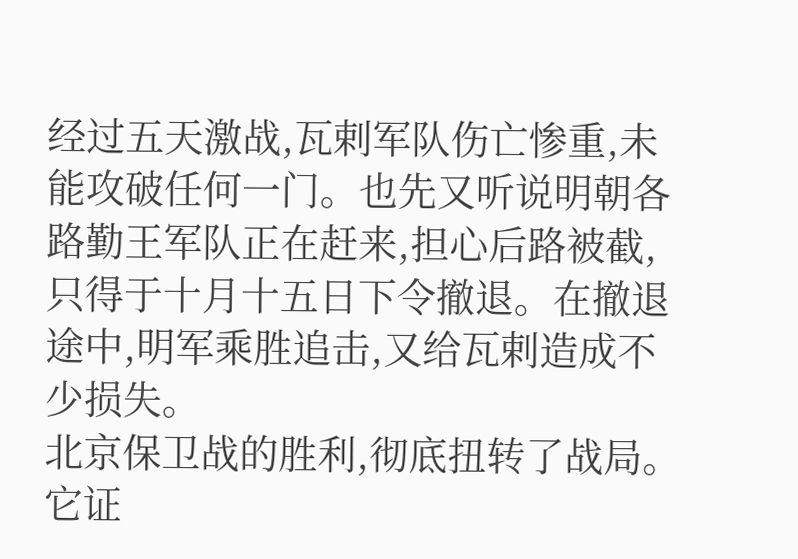经过五天激战,瓦剌军队伤亡惨重,未能攻破任何一门。也先又听说明朝各路勤王军队正在赶来,担心后路被截,只得于十月十五日下令撤退。在撤退途中,明军乘胜追击,又给瓦剌造成不少损失。
北京保卫战的胜利,彻底扭转了战局。它证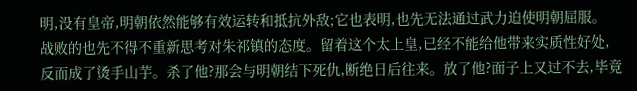明,没有皇帝,明朝依然能够有效运转和抵抗外敌;它也表明,也先无法通过武力迫使明朝屈服。
战败的也先不得不重新思考对朱祁镇的态度。留着这个太上皇,已经不能给他带来实质性好处,反而成了烫手山芋。杀了他?那会与明朝结下死仇,断绝日后往来。放了他?面子上又过不去,毕竟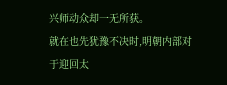兴师动众却一无所获。
就在也先犹豫不决时,明朝内部对于迎回太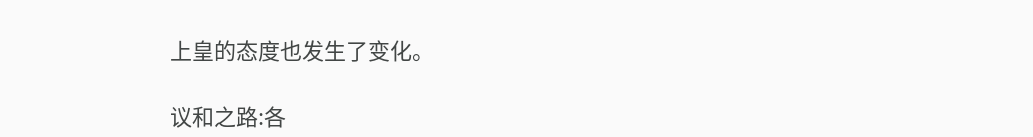上皇的态度也发生了变化。

议和之路:各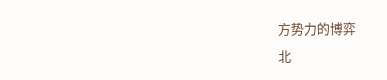方势力的博弈
北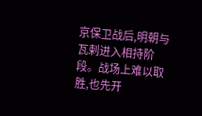京保卫战后,明朝与瓦剌进入相持阶段。战场上难以取胜,也先开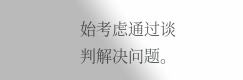始考虑通过谈判解决问题。